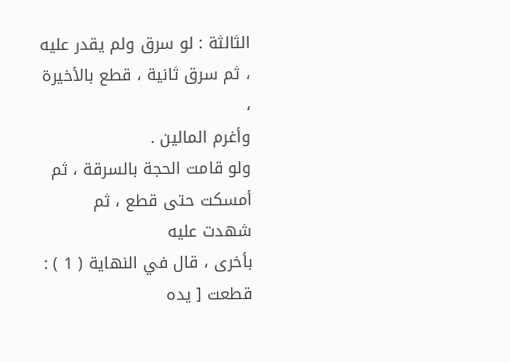الثالثة : لو سرق ولم يقدر عليه ، ثم سرق ثانية ، قطع بالأخيرة ،
وأغرم المالين .
ولو قامت الحجة بالسرقة ، ثم أمسكت حتى قطع ، ثم شهدت عليه
بأخرى ، قال في النهاية ( 1 ) : قطعت [ يده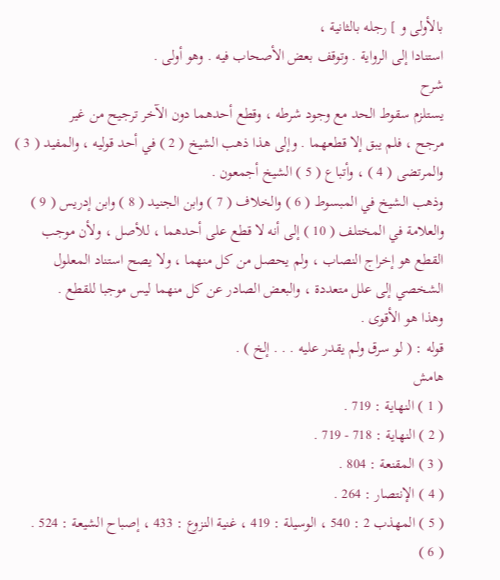بالأولى و ] رجله بالثانية ،
استنادا إلى الرواية . وتوقف بعض الأصحاب فيه . وهو أولى .
شرح
يستلزم سقوط الحد مع وجود شرطه ، وقطع أحدهما دون الآخر ترجيح من غير
مرجح ، فلم يبق إلا قطعهما . وإلى هذا ذهب الشيخ ( 2 ) في أحد قوليه ، والمفيد ( 3 )
والمرتضى ( 4 ) ، وأتباع ( 5 ) الشيخ أجمعون .
وذهب الشيخ في المبسوط ( 6 ) والخلاف ( 7 ) وابن الجنيد ( 8 ) وابن إدريس ( 9 )
والعلامة في المختلف ( 10 ) إلى أنه لا قطع على أحدهما ، للأصل ، ولأن موجب
القطع هو إخراج النصاب ، ولم يحصل من كل منهما ، ولا يصح استناد المعلول
الشخصي إلى علل متعددة ، والبعض الصادر عن كل منهما ليس موجبا للقطع .
وهذا هو الأقوى .
قوله : ( لو سرق ولم يقدر عليه . . . إلخ ) .
هامش
( 1 ) النهاية : 719 .
( 2 ) النهاية : 718 - 719 .
( 3 ) المقنعة : 804 .
( 4 ) الإنتصار : 264 .
( 5 ) المهذب 2 : 540 ، الوسيلة : 419 ، غنية النزوع : 433 ، إصباح الشيعة : 524 .
( 6 )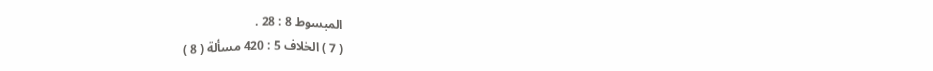المبسوط 8 : 28 .
( 7 ) الخلاف 5 : 420 مسألة ( 8 )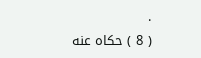.
( 8 ) حكاه عنه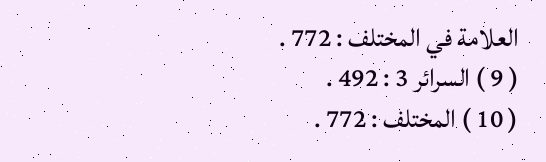العلامة في المختلف : 772 .
( 9 ) السرائر 3 : 492 .
( 10 ) المختلف : 772 .